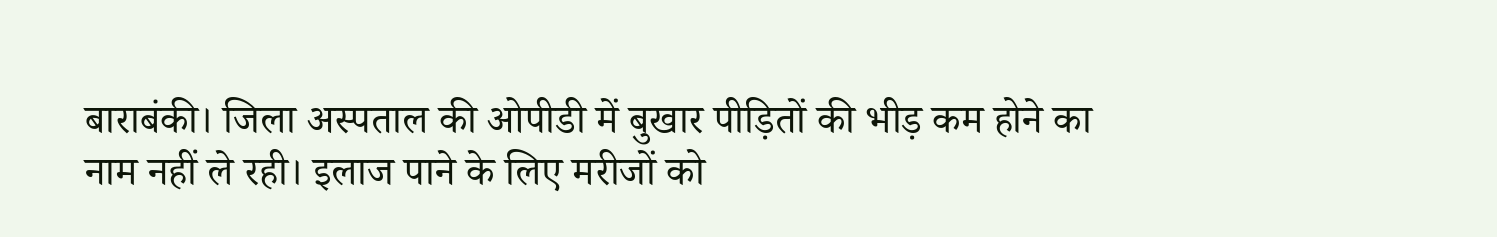बाराबंकी। जिला अस्पताल की ओपीडी में बुखार पीड़ितों की भीड़ कम होने का नाम नहीं ले रही। इलाज पाने के लिए मरीजों को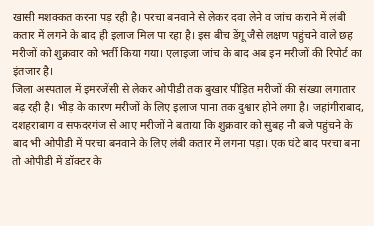खासी मशक्कत करना पड़ रही है। परचा बनवाने से लेकर दवा लेने व जांच कराने में लंबी कतार में लगने के बाद ही इलाज मिल पा रहा है। इस बीच डेंगू जैसे लक्षण पहुंचने वाले छह मरीजों को शुक्रवार को भर्ती किया गया। एलाइजा जांच के बाद अब इन मरीजों की रिपोर्ट का इंतजार है।
जिला अस्पताल में इमरजेंसी से लेकर ओपीडी तक बुखार पीड़ित मरीजों की संख्या लगातार बढ़ रही है। भीड़ के कारण मरीजों के लिए इलाज पाना तक दुश्वार होने लगा है। जहांगीराबाद, दशहराबाग व सफदरगंज से आए मरीजों ने बताया कि शुक्रवार को सुबह नौ बजे पहुंचने के बाद भी ओपीडी में परचा बनवाने के लिए लंबी कतार में लगना पड़ा। एक घंटे बाद परचा बना तो ओपीडी में डॉक्टर के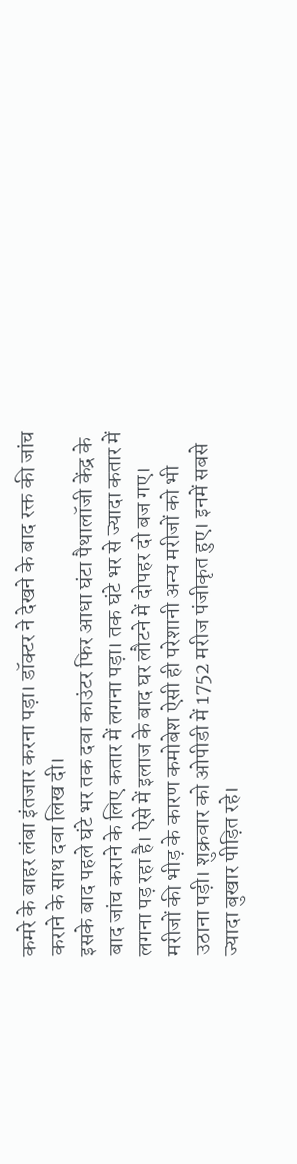कमरे के बाहर लंबा इंतजार करना पड़ा। डॉक्टर ने देखने के बाद रक्त की जांच कराने के साथ दवा लिख दी।
इसके बाद पहले घंटे भर तक दवा काउंटर फिर आधा घंटा पैथालॉजी केंद्र के बाद जांच कराने के लिए कतार में लगना पड़ा। तक घंटे भर से ज्यादा कतार में लगना पड़ रहा है। ऐसे में इलाज के बाद घर लौटने में दोपहर दो बज गए। मरीजों की भीड़ के कारण कमोबेश ऐसी ही परेशानी अन्य मरीजों को भी उठाना पड़ी। शुक्रवार को ओपीडी में 1752 मरीज पंजीकृत हुए। इनमें सबसे ज्यादा बुखार पीड़ित रहे।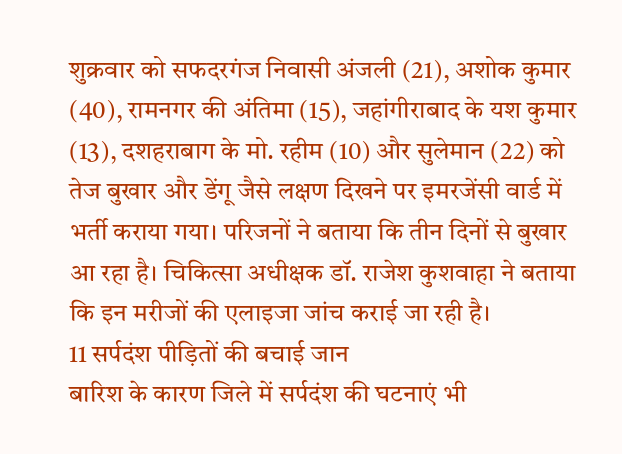शुक्रवार को सफदरगंज निवासी अंजली (21), अशोक कुमार (40), रामनगर की अंतिमा (15), जहांगीराबाद के यश कुमार (13), दशहराबाग के मो. रहीम (10) और सुलेमान (22) को तेज बुखार और डेंगू जैसे लक्षण दिखने पर इमरजेंसी वार्ड में भर्ती कराया गया। परिजनों ने बताया कि तीन दिनों से बुखार आ रहा है। चिकित्सा अधीक्षक डॉ. राजेश कुशवाहा ने बताया कि इन मरीजों की एलाइजा जांच कराई जा रही है।
11 सर्पदंश पीड़ितों की बचाई जान
बारिश के कारण जिले में सर्पदंश की घटनाएं भी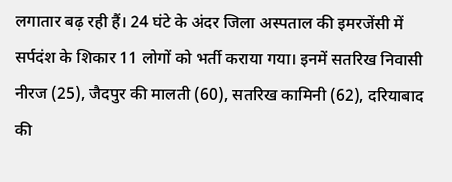लगातार बढ़ रही हैं। 24 घंटे के अंदर जिला अस्पताल की इमरजेंसी में सर्पदंश के शिकार 11 लोगों को भर्ती कराया गया। इनमें सतरिख निवासी नीरज (25), जैदपुर की मालती (60), सतरिख कामिनी (62), दरियाबाद की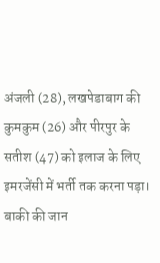अंजली (28), लखपेडाबाग की कुमकुम (26) और पीरपुर के सतीश (47) को इलाज के लिए इमरजेंसी में भर्ती तक करना पड़ा। बाकी की जान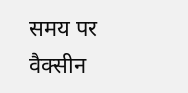समय पर वैक्सीन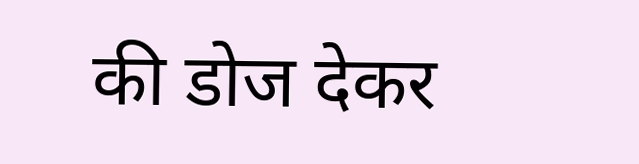की डोज देकर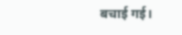बचाई गई।